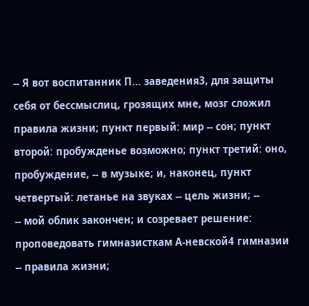-- Я вот воспитанник П... заведения3, для защиты себя от бессмыслиц, грозящих мне, мозг сложил правила жизни; пункт первый: мир -- сон; пункт второй: пробужденье возможно; пункт третий: оно, пробуждение, -- в музыке; и, наконец, пункт четвертый: летанье на звуках -- цель жизни; --
-- мой облик закончен; и созревает решение: проповедовать гимназисткам А-невской4 гимназии -- правила жизни;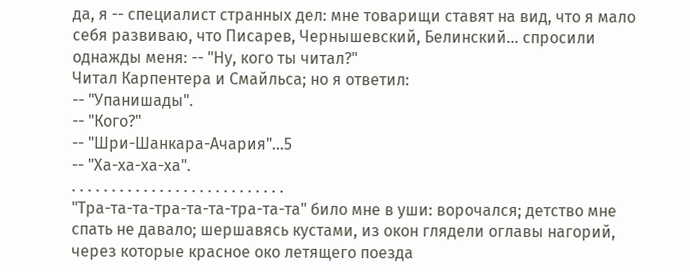да, я -- специалист странных дел: мне товарищи ставят на вид, что я мало себя развиваю, что Писарев, Чернышевский, Белинский... спросили однажды меня: -- "Ну, кого ты читал?"
Читал Карпентера и Смайльса; но я ответил:
-- "Упанишады".
-- "Кого?"
-- "Шри-Шанкара-Ачария"...5
-- "Ха-ха-ха-ха".
. . . . . . . . . . . . . . . . . . . . . . . . . . .
"Тра-та-та-тра-та-та-тра-та-та" било мне в уши: ворочался; детство мне спать не давало; шершавясь кустами, из окон глядели оглавы нагорий, через которые красное око летящего поезда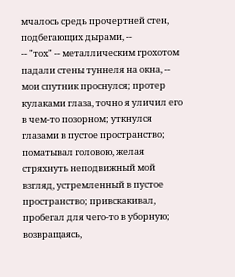мчалось средь прочертней стен, подбегающих дырами, --
-- "тох" -- металлическим грохотом падали стены туннеля на окна, -- мои спутник проснулся; протер кулаками глаза, точно я уличил его в чем-то позорном; уткнулся глазами в пустое пространство; поматывал головою, желая стряхнуть неподвижный мой взгляд, устремленный в пустое пространство; привскакивал, пробегал для чего-то в уборную; возвращаясь,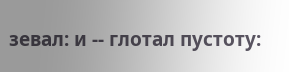зевал: и -- глотал пустоту: